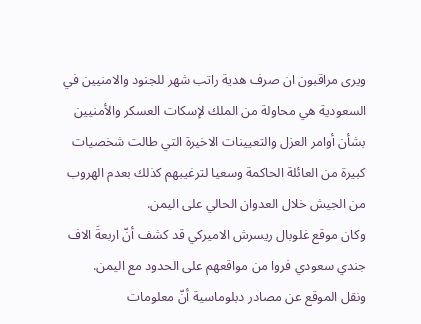ويرى مراقبون ان صرف هدية راتب شهر للجنود والامنيين في السعودية هي محاولة من الملك لإسكات العسكر والأمنيين بشأن أوامر العزل والتعيينات الاخيرة التي طالت شخصيات كبيرة من العائلة الحاكمة وسعيا لترغيبهم كذلك بعدم الهروب من الجيش خلال العدوان الحالي على اليمن.
وكان موقع غلوبال ريسرش الاميركي قد كشف أنّ اربعةَ الاف جندي سعودي فروا من مواقعهم على الحدود مع اليمن.
ونقل الموقع عن مصادر دبلوماسية أنّ معلومات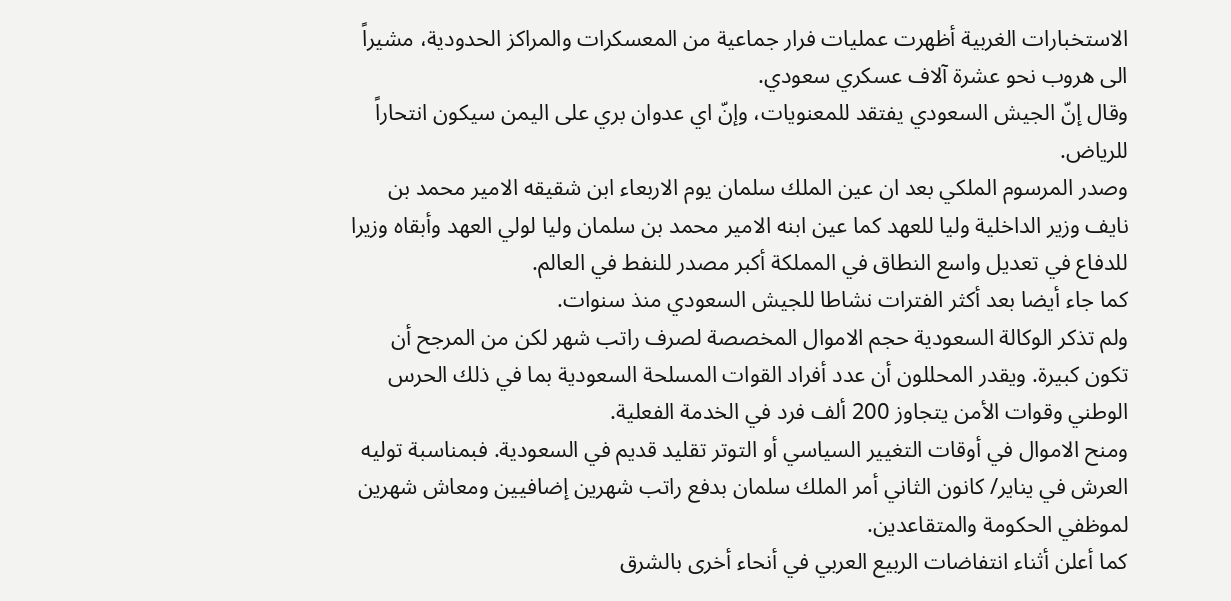الاستخبارات الغربية أظهرت عمليات فرار جماعية من المعسكرات والمراكز الحدودية، مشيراً الى هروب نحو عشرة آلاف عسكري سعودي.
وقال إنّ الجيش السعودي يفتقد للمعنويات، وإنّ اي عدوان بري على اليمن سيكون انتحاراً للرياض.
وصدر المرسوم الملكي بعد ان عين الملك سلمان يوم الاربعاء ابن شقيقه الامير محمد بن نايف وزير الداخلية وليا للعهد كما عين ابنه الامير محمد بن سلمان وليا لولي العهد وأبقاه وزيرا للدفاع في تعديل واسع النطاق في المملكة أكبر مصدر للنفط في العالم.
كما جاء أيضا بعد أكثر الفترات نشاطا للجيش السعودي منذ سنوات.
ولم تذكر الوكالة السعودية حجم الاموال المخصصة لصرف راتب شهر لكن من المرجح أن تكون كبيرة. ويقدر المحللون أن عدد أفراد القوات المسلحة السعودية بما في ذلك الحرس الوطني وقوات الأمن يتجاوز 200 ألف فرد في الخدمة الفعلية.
ومنح الاموال في أوقات التغيير السياسي أو التوتر تقليد قديم في السعودية. فبمناسبة توليه العرش في يناير/ كانون الثاني أمر الملك سلمان بدفع راتب شهرين إضافيين ومعاش شهرين لموظفي الحكومة والمتقاعدين.
كما أعلن أثناء انتفاضات الربيع العربي في أنحاء أخرى بالشرق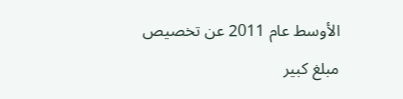الأوسط عام 2011 عن تخصيص مبلغ كبير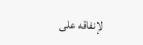لإنفاقه على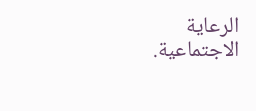الرعاية الاجتماعية.